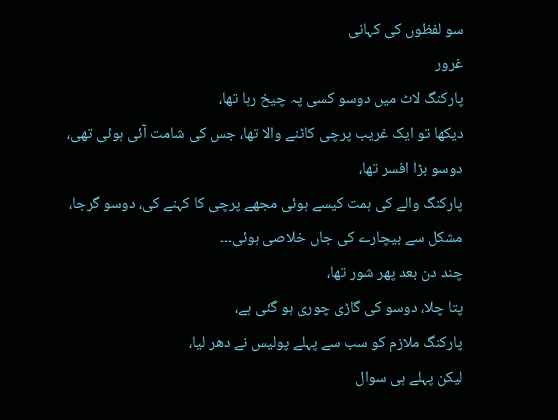سو لفظوں کی کہانی
غرور
پارکنگ لاٹ میں دوسو کسی پہ چیخ رہا تھا،
دیکھا تو ایک غریب پرچی کاٹنے والا تھا، جس کی شامت آئی ہوئی تھی،
دوسو بڑا افسر تھا،
پارکنگ والے کی ہمت کیسے ہوئی مجھے پرچی کا کہنے کی، دوسو گرجا،
مشکل سے بیچارے کی جاں خلاصی ہوئی۔۔۔
چند دن بعد پھر شور تھا،
پتا چلا، دوسو کی گاڑی چوری ہو گئی ہے،
پارکنگ ملازم کو سب سے پہلے پولیس نے دھر لیا،
لیکن پہلے ہی سوال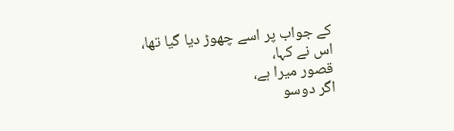کے جواب پر اسے چھوڑ دیا گیا تھا،
اس نے کہا،
قصور میرا ہے،
اگر دوسو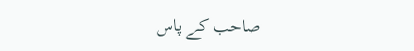صاحب کے پاس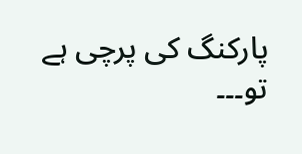پارکنگ کی پرچی ہے تو۔۔۔